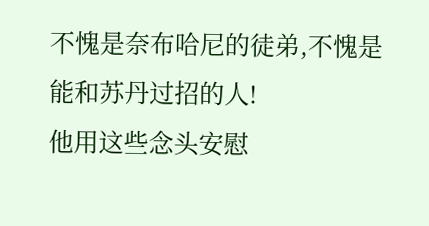不愧是奈布哈尼的徒弟,不愧是能和苏丹过招的人!
他用这些念头安慰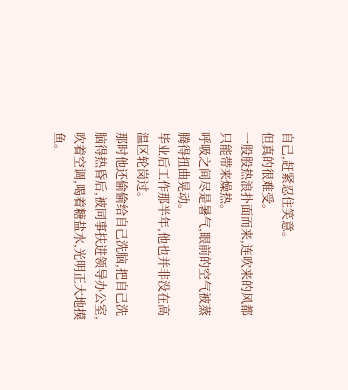自己,赶紧忍住笑意。
但真的很难受。
一股股热浪扑面而来,连吹来的风都只能带来燥热。
呼吸之间尽是暑气,眼前的空气被蒸腾得扭曲晃动。
毕业后工作那半年,他也并非没在高温区轮岗过。
那时他还偷偷给自己洗脑,把自己洗脑得热昏后,被同事扶进领导办公室,吹着空调,喝着糖盐水,光明正大地摸鱼。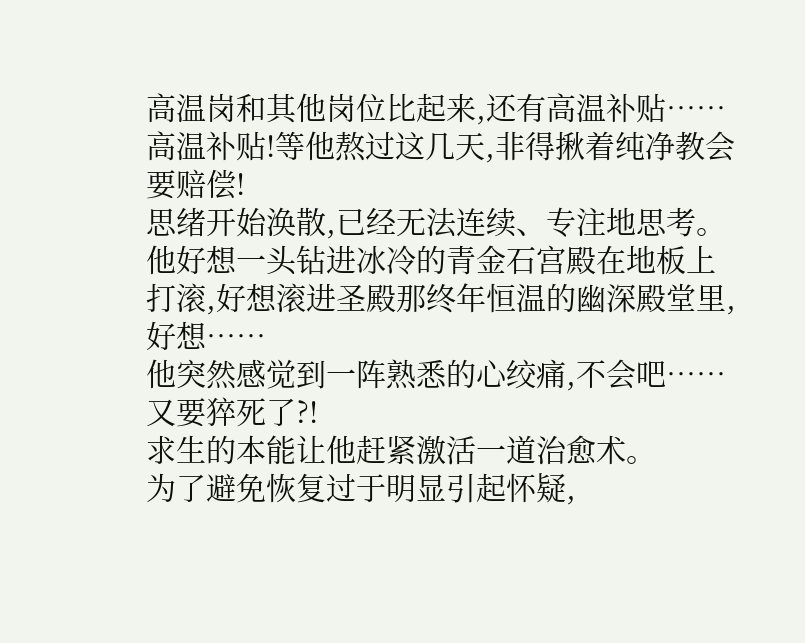高温岗和其他岗位比起来,还有高温补贴……
高温补贴!等他熬过这几天,非得揪着纯净教会要赔偿!
思绪开始涣散,已经无法连续、专注地思考。他好想一头钻进冰冷的青金石宫殿在地板上打滚,好想滚进圣殿那终年恒温的幽深殿堂里,好想……
他突然感觉到一阵熟悉的心绞痛,不会吧……又要猝死了?!
求生的本能让他赶紧激活一道治愈术。
为了避免恢复过于明显引起怀疑,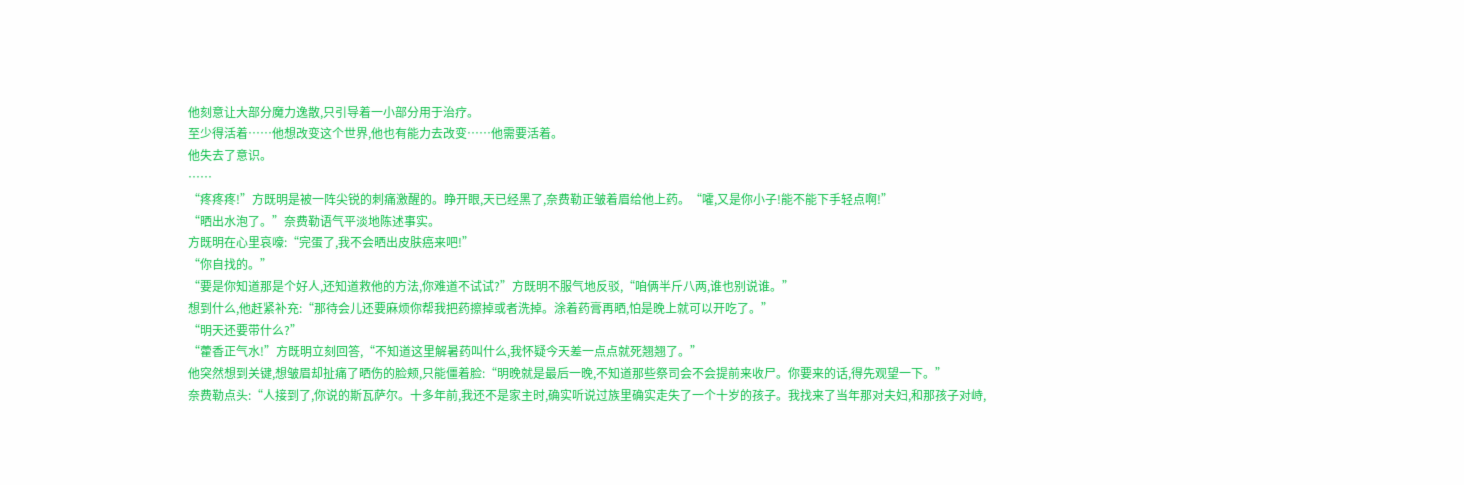他刻意让大部分魔力逸散,只引导着一小部分用于治疗。
至少得活着……他想改变这个世界,他也有能力去改变……他需要活着。
他失去了意识。
……
“疼疼疼!”方既明是被一阵尖锐的刺痛激醒的。睁开眼,天已经黑了,奈费勒正皱着眉给他上药。“嚯,又是你小子!能不能下手轻点啊!”
“晒出水泡了。”奈费勒语气平淡地陈述事实。
方既明在心里哀嚎:“完蛋了,我不会晒出皮肤癌来吧!”
“你自找的。”
“要是你知道那是个好人,还知道救他的方法,你难道不试试?”方既明不服气地反驳,“咱俩半斤八两,谁也别说谁。”
想到什么,他赶紧补充:“那待会儿还要麻烦你帮我把药擦掉或者洗掉。涂着药膏再晒,怕是晚上就可以开吃了。”
“明天还要带什么?”
“藿香正气水!”方既明立刻回答,“不知道这里解暑药叫什么,我怀疑今天差一点点就死翘翘了。”
他突然想到关键,想皱眉却扯痛了晒伤的脸颊,只能僵着脸:“明晚就是最后一晚,不知道那些祭司会不会提前来收尸。你要来的话,得先观望一下。”
奈费勒点头:“人接到了,你说的斯瓦萨尔。十多年前,我还不是家主时,确实听说过族里确实走失了一个十岁的孩子。我找来了当年那对夫妇,和那孩子对峙,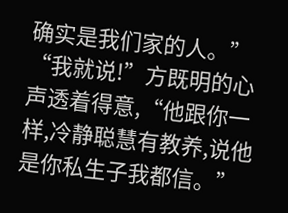确实是我们家的人。”
“我就说!”方既明的心声透着得意,“他跟你一样,冷静聪慧有教养,说他是你私生子我都信。”